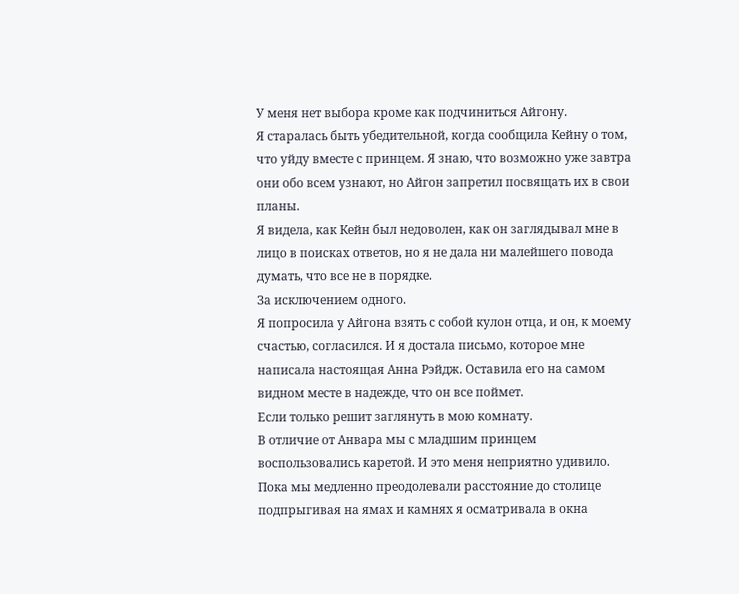У меня нет выбора кроме как подчиниться Айгону.
Я старалась быть убедительной, когда сообщила Кейну о том, что уйду вместе с принцем. Я знаю, что возможно уже завтра они обо всем узнают, но Айгон запретил посвящать их в свои планы.
Я видела, как Кейн был недоволен, как он заглядывал мне в лицо в поисках ответов, но я не дала ни малейшего повода думать, что все не в порядке.
За исключением одного.
Я попросила у Айгона взять с собой кулон отца, и он, к моему счастью, согласился. И я достала письмо, которое мне написала настоящая Анна Рэйдж. Оставила его на самом видном месте в надежде, что он все поймет.
Если только решит заглянуть в мою комнату.
В отличие от Анвара мы с младшим принцем воспользовались каретой. И это меня неприятно удивило. Пока мы медленно преодолевали расстояние до столице подпрыгивая на ямах и камнях я осматривала в окна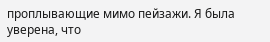проплывающие мимо пейзажи. Я была уверена, что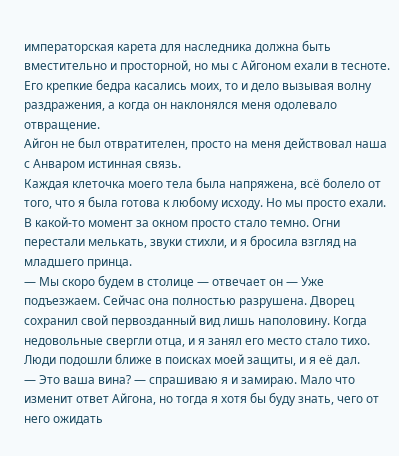императорская карета для наследника должна быть вместительно и просторной, но мы с Айгоном ехали в тесноте. Его крепкие бедра касались моих, то и дело вызывая волну раздражения, а когда он наклонялся меня одолевало отвращение.
Айгон не был отвратителен, просто на меня действовал наша с Анваром истинная связь.
Каждая клеточка моего тела была напряжена, всё болело от того, что я была готова к любому исходу. Но мы просто ехали. В какой-то момент за окном просто стало темно. Огни перестали мелькать, звуки стихли, и я бросила взгляд на младшего принца.
— Мы скоро будем в столице — отвечает он — Уже подъезжаем. Сейчас она полностью разрушена. Дворец сохранил свой первозданный вид лишь наполовину. Когда недовольные свергли отца, и я занял его место стало тихо. Люди подошли ближе в поисках моей защиты, и я её дал.
— Это ваша вина? — спрашиваю я и замираю. Мало что изменит ответ Айгона, но тогда я хотя бы буду знать, чего от него ожидать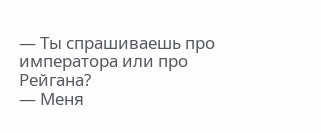— Ты спрашиваешь про императора или про Рейгана?
— Меня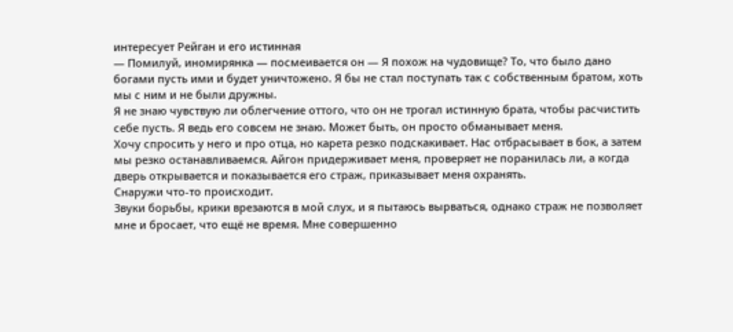интересует Рейган и его истинная
— Помилуй, иномирянка — посмеивается он — Я похож на чудовище? То, что было дано богами пусть ими и будет уничтожено. Я бы не стал поступать так с собственным братом, хоть мы с ним и не были дружны.
Я не знаю чувствую ли облегчение оттого, что он не трогал истинную брата, чтобы расчистить себе пусть. Я ведь его совсем не знаю. Может быть, он просто обманывает меня.
Хочу спросить у него и про отца, но карета резко подскакивает. Нас отбрасывает в бок, а затем мы резко останавливаемся. Айгон придерживает меня, проверяет не поранилась ли, а когда дверь открывается и показывается его страж, приказывает меня охранять.
Снаружи что-то происходит.
Звуки борьбы, крики врезаются в мой слух, и я пытаюсь вырваться, однако страж не позволяет мне и бросает, что ещё не время. Мне совершенно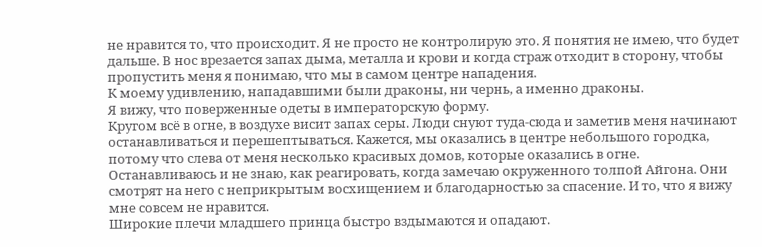не нравится то, что происходит. Я не просто не контролирую это. Я понятия не имею, что будет дальше. В нос врезается запах дыма, металла и крови и когда страж отходит в сторону, чтобы пропустить меня я понимаю, что мы в самом центре нападения.
К моему удивлению, нападавшими были драконы, ни чернь, а именно драконы.
Я вижу, что поверженные одеты в императорскую форму.
Кругом всё в огне, в воздухе висит запах серы. Люди снуют туда-сюда и заметив меня начинают останавливаться и перешептываться. Кажется, мы оказались в центре небольшого городка, потому что слева от меня несколько красивых домов, которые оказались в огне.
Останавливаюсь и не знаю, как реагировать, когда замечаю окруженного толпой Айгона. Они смотрят на него с неприкрытым восхищением и благодарностью за спасение. И то, что я вижу мне совсем не нравится.
Широкие плечи младшего принца быстро вздымаются и опадают.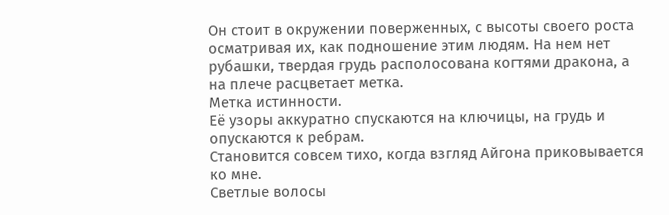Он стоит в окружении поверженных, с высоты своего роста осматривая их, как подношение этим людям. На нем нет рубашки, твердая грудь располосована когтями дракона, а на плече расцветает метка.
Метка истинности.
Её узоры аккуратно спускаются на ключицы, на грудь и опускаются к ребрам.
Становится совсем тихо, когда взгляд Айгона приковывается ко мне.
Светлые волосы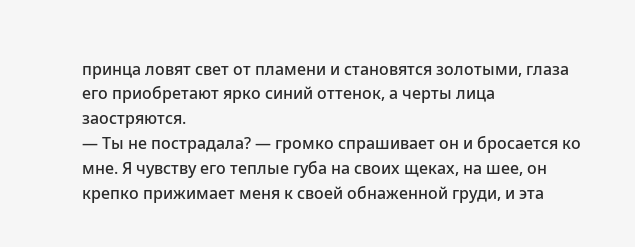принца ловят свет от пламени и становятся золотыми, глаза его приобретают ярко синий оттенок, а черты лица заостряются.
— Ты не пострадала? — громко спрашивает он и бросается ко мне. Я чувству его теплые губа на своих щеках, на шее, он крепко прижимает меня к своей обнаженной груди, и эта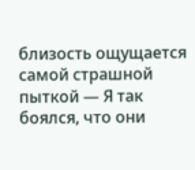близость ощущается самой страшной пыткой — Я так боялся, что они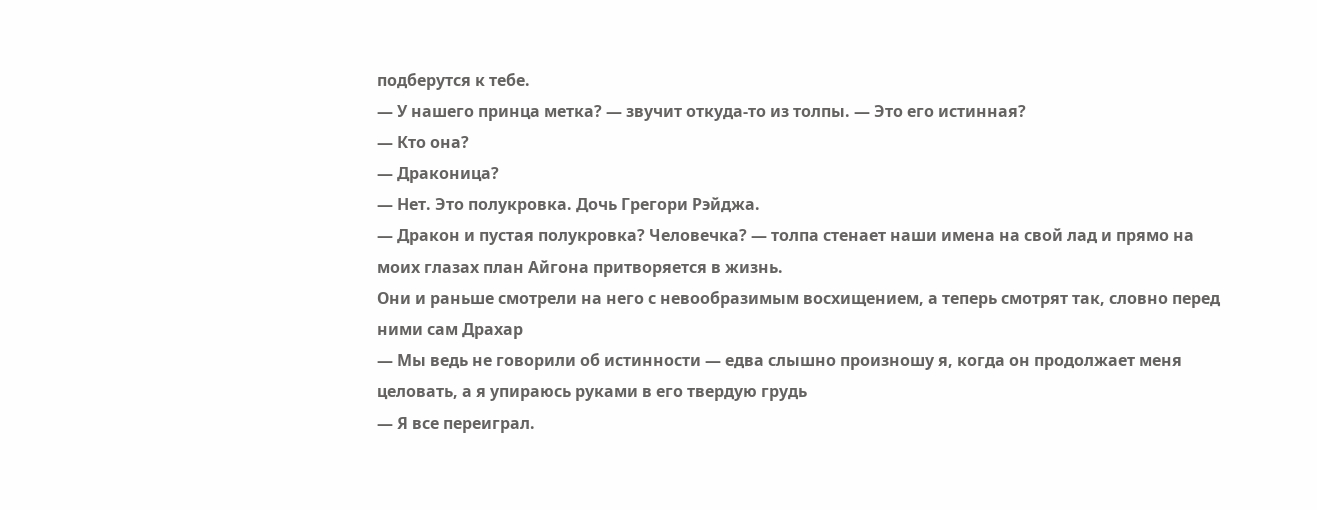подберутся к тебе.
— У нашего принца метка? — звучит откуда-то из толпы. — Это его истинная?
— Кто она?
— Драконица?
— Нет. Это полукровка. Дочь Грегори Рэйджа.
— Дракон и пустая полукровка? Человечка? — толпа стенает наши имена на свой лад и прямо на моих глазах план Айгона притворяется в жизнь.
Они и раньше смотрели на него с невообразимым восхищением, а теперь смотрят так, словно перед ними сам Драхар
— Мы ведь не говорили об истинности — едва слышно произношу я, когда он продолжает меня целовать, а я упираюсь руками в его твердую грудь
— Я все переиграл.